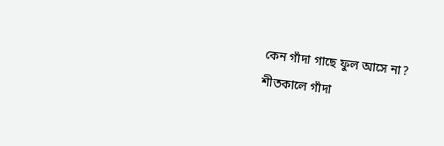কেন গাঁদা গাছে ফুল আসে না?
শীতকালে গাঁদা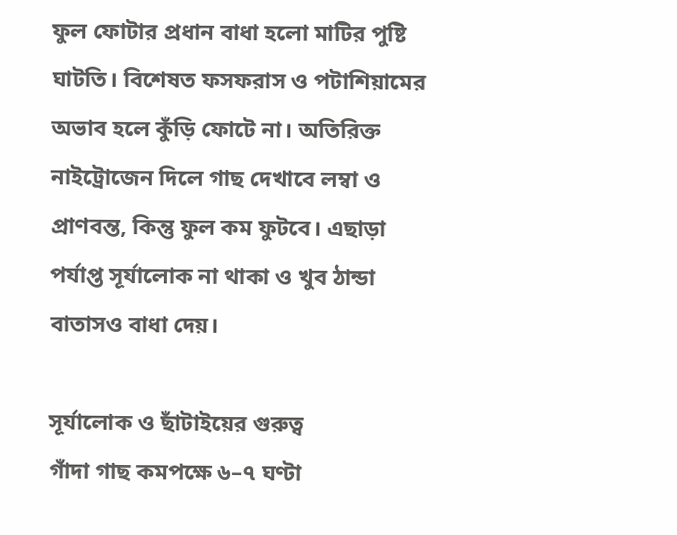ফুল ফোটার প্রধান বাধা হলো মাটির পুষ্টি ঘাটতি। বিশেষত ফসফরাস ও পটাশিয়ামের অভাব হলে কুঁড়ি ফোটে না। অতিরিক্ত নাইট্রোজেন দিলে গাছ দেখাবে লম্বা ও প্রাণবন্ত, কিন্তু ফুল কম ফুটবে। এছাড়া পর্যাপ্ত সূর্যালোক না থাকা ও খুব ঠান্ডা বাতাসও বাধা দেয়।

সূর্যালোক ও ছাঁটাইয়ের গুরুত্ব
গাঁদা গাছ কমপক্ষে ৬–৭ ঘণ্টা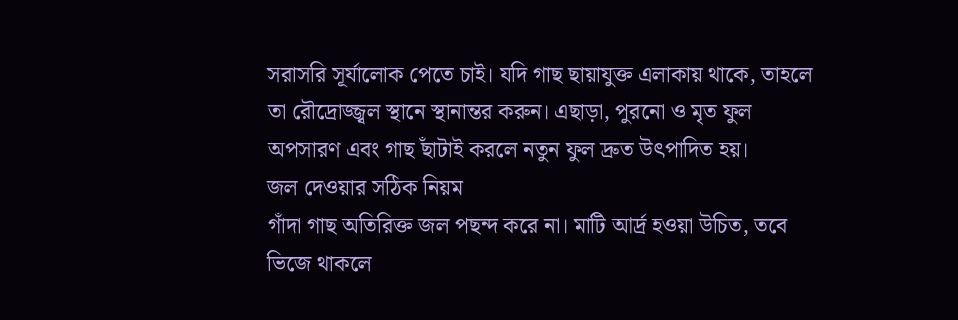সরাসরি সূর্যালোক পেতে চাই। যদি গাছ ছায়াযুক্ত এলাকায় থাকে, তাহলে তা রৌদ্রোজ্জ্বল স্থানে স্থানান্তর করুন। এছাড়া, পুরনো ও মৃত ফুল অপসারণ এবং গাছ ছাঁটাই করলে নতুন ফুল দ্রুত উৎপাদিত হয়।
জল দেওয়ার সঠিক নিয়ম
গাঁদা গাছ অতিরিক্ত জল পছন্দ করে না। মাটি আর্দ্র হওয়া উচিত, তবে ভিজে থাকলে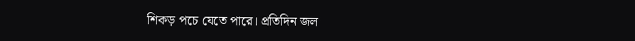শিকড় পচে যেতে পারে। প্রতিদিন জল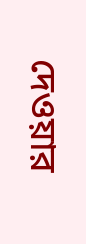দেওয়ার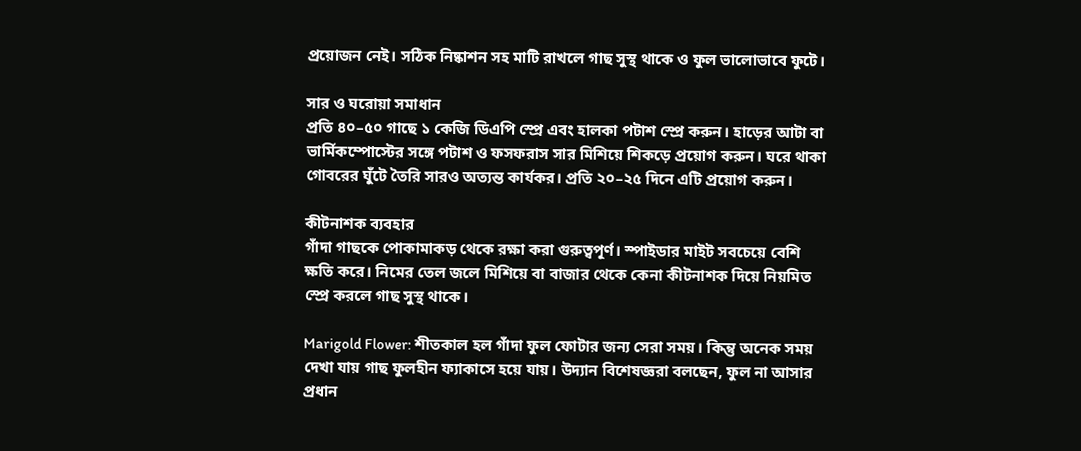প্রয়োজন নেই। সঠিক নিষ্কাশন সহ মাটি রাখলে গাছ সুস্থ থাকে ও ফুল ভালোভাবে ফুটে।

সার ও ঘরোয়া সমাধান
প্রতি ৪০–৫০ গাছে ১ কেজি ডিএপি স্প্রে এবং হালকা পটাশ স্প্রে করুন। হাড়ের আটা বা ভার্মিকম্পোস্টের সঙ্গে পটাশ ও ফসফরাস সার মিশিয়ে শিকড়ে প্রয়োগ করুন। ঘরে থাকা গোবরের ঘুঁটে তৈরি সারও অত্যন্ত কার্যকর। প্রতি ২০–২৫ দিনে এটি প্রয়োগ করুন।

কীটনাশক ব্যবহার
গাঁদা গাছকে পোকামাকড় থেকে রক্ষা করা গুরুত্বপূর্ণ। স্পাইডার মাইট সবচেয়ে বেশি ক্ষতি করে। নিমের তেল জলে মিশিয়ে বা বাজার থেকে কেনা কীটনাশক দিয়ে নিয়মিত স্প্রে করলে গাছ সুস্থ থাকে।

Marigold Flower: শীতকাল হল গাঁদা ফুল ফোটার জন্য সেরা সময়। কিন্তু অনেক সময় দেখা যায় গাছ ফুলহীন ফ্যাকাসে হয়ে যায়। উদ্যান বিশেষজ্ঞরা বলছেন, ফুল না আসার প্রধান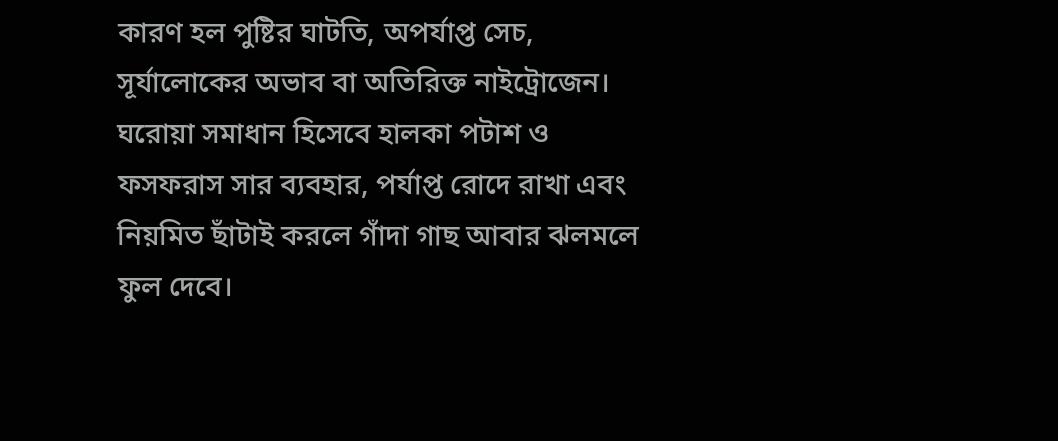কারণ হল পুষ্টির ঘাটতি, অপর্যাপ্ত সেচ, সূর্যালোকের অভাব বা অতিরিক্ত নাইট্রোজেন। ঘরোয়া সমাধান হিসেবে হালকা পটাশ ও ফসফরাস সার ব্যবহার, পর্যাপ্ত রোদে রাখা এবং নিয়মিত ছাঁটাই করলে গাঁদা গাছ আবার ঝলমলে ফুল দেবে।